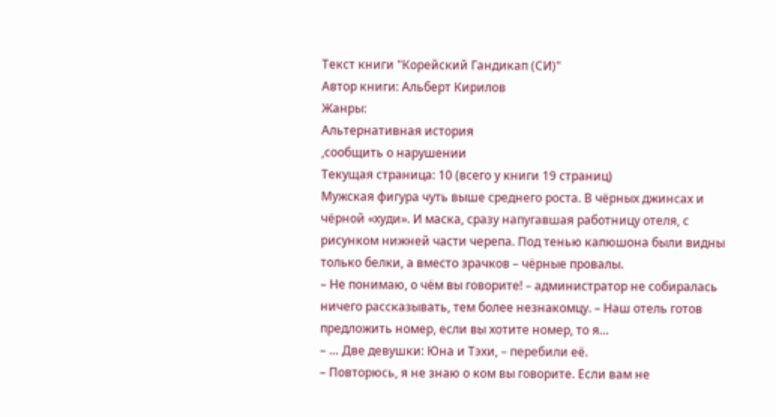Текст книги "Корейский Гандикап (СИ)"
Автор книги: Альберт Кирилов
Жанры:
Альтернативная история
,сообщить о нарушении
Текущая страница: 10 (всего у книги 19 страниц)
Мужская фигура чуть выше среднего роста. В чёрных джинсах и чёрной «худи». И маска, сразу напугавшая работницу отеля, с рисунком нижней части черепа. Под тенью капюшона были видны только белки, а вместо зрачков – чёрные провалы.
– Не понимаю, о чём вы говорите! – администратор не собиралась ничего рассказывать, тем более незнакомцу. – Наш отель готов предложить номер, если вы хотите номер, то я…
– … Две девушки: Юна и Тэхи, – перебили её.
– Повторюсь, я не знаю о ком вы говорите. Если вам не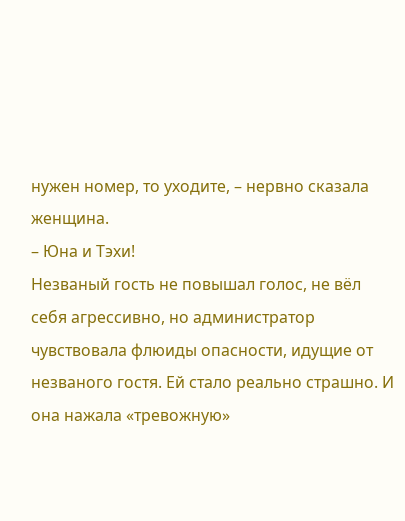нужен номер, то уходите, – нервно сказала женщина.
– Юна и Тэхи!
Незваный гость не повышал голос, не вёл себя агрессивно, но администратор чувствовала флюиды опасности, идущие от незваного гостя. Ей стало реально страшно. И она нажала «тревожную»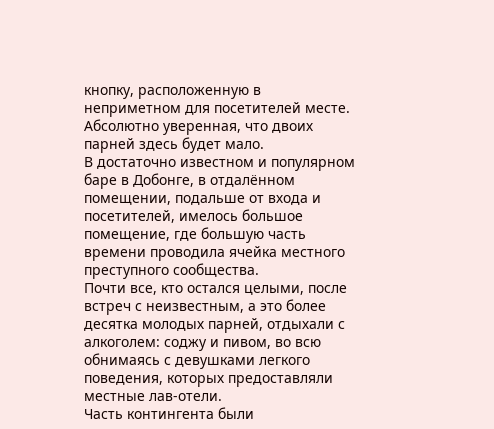кнопку, расположенную в неприметном для посетителей месте. Абсолютно уверенная, что двоих парней здесь будет мало.
В достаточно известном и популярном баре в Добонге, в отдалённом помещении, подальше от входа и посетителей, имелось большое помещение, где большую часть времени проводила ячейка местного преступного сообщества.
Почти все, кто остался целыми, после встреч с неизвестным, а это более десятка молодых парней, отдыхали с алкоголем: соджу и пивом, во всю обнимаясь с девушками легкого поведения, которых предоставляли местные лав-отели.
Часть контингента были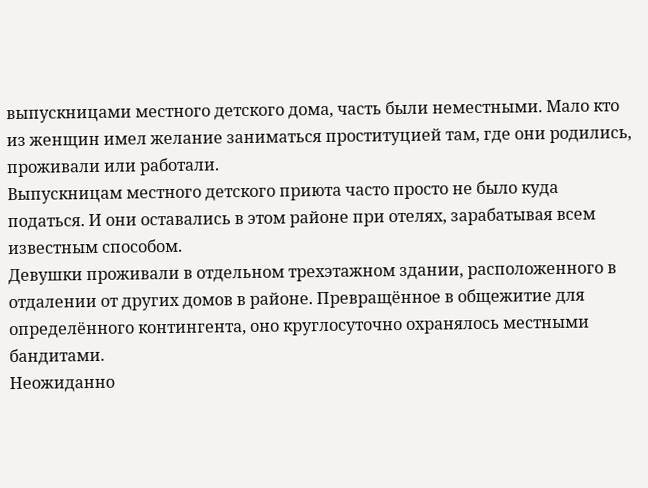выпускницами местного детского дома, часть были неместными. Мало кто из женщин имел желание заниматься проституцией там, где они родились, проживали или работали.
Выпускницам местного детского приюта часто просто не было куда податься. И они оставались в этом районе при отелях, зарабатывая всем известным способом.
Девушки проживали в отдельном трехэтажном здании, расположенного в отдалении от других домов в районе. Превращённое в общежитие для определённого контингента, оно круглосуточно охранялось местными бандитами.
Неожиданно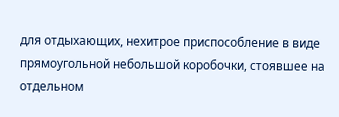для отдыхающих, нехитрое приспособление в виде прямоугольной небольшой коробочки, стоявшее на отдельном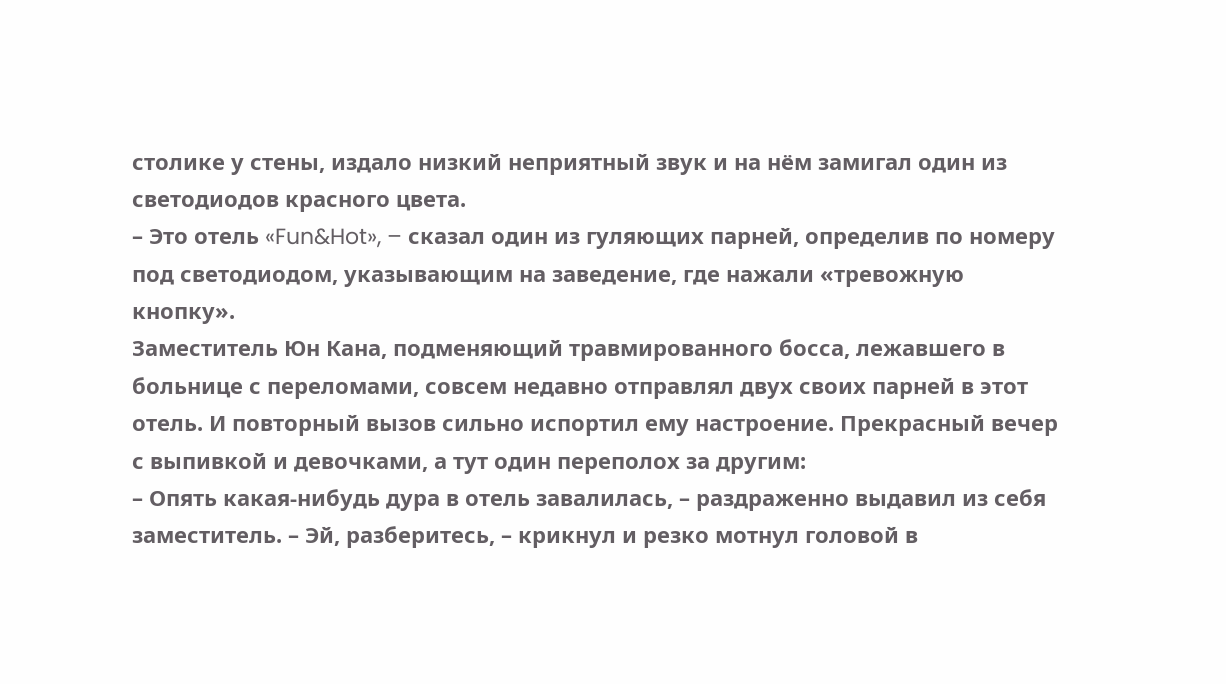столике у стены, издало низкий неприятный звук и на нём замигал один из светодиодов красного цвета.
– Это отель «Fun&Hot», – сказал один из гуляющих парней, определив по номеру под светодиодом, указывающим на заведение, где нажали «тревожную кнопку».
Заместитель Юн Кана, подменяющий травмированного босса, лежавшего в больнице с переломами, совсем недавно отправлял двух своих парней в этот отель. И повторный вызов сильно испортил ему настроение. Прекрасный вечер с выпивкой и девочками, а тут один переполох за другим:
– Опять какая-нибудь дура в отель завалилась, – раздраженно выдавил из себя заместитель. – Эй, разберитесь, – крикнул и резко мотнул головой в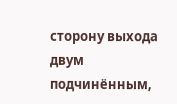сторону выхода двум подчинённым,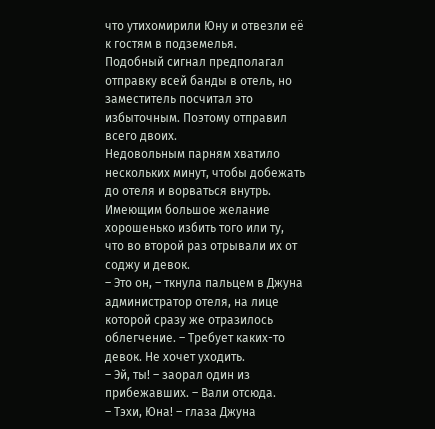что утихомирили Юну и отвезли её к гостям в подземелья.
Подобный сигнал предполагал отправку всей банды в отель, но заместитель посчитал это избыточным. Поэтому отправил всего двоих.
Недовольным парням хватило нескольких минут, чтобы добежать до отеля и ворваться внутрь. Имеющим большое желание хорошенько избить того или ту, что во второй раз отрывали их от соджу и девок.
– Это он, – ткнула пальцем в Джуна администратор отеля, на лице которой сразу же отразилось облегчение. – Требует каких-то девок. Не хочет уходить.
– Эй, ты! – заорал один из прибежавших. – Вали отсюда.
– Тэхи, Юна! – глаза Джуна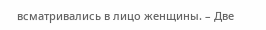всматривались в лицо женщины. – Две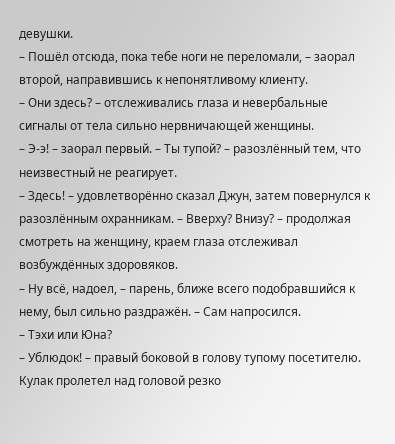девушки.
– Пошёл отсюда, пока тебе ноги не переломали, – заорал второй, направившись к непонятливому клиенту.
– Они здесь? – отслеживались глаза и невербальные сигналы от тела сильно нервничающей женщины.
– Э-э! – заорал первый. – Ты тупой? – разозлённый тем, что неизвестный не реагирует.
– Здесь! – удовлетворённо сказал Джун, затем повернулся к разозлённым охранникам. – Вверху? Внизу? – продолжая смотреть на женщину, краем глаза отслеживал возбуждённых здоровяков.
– Ну всё, надоел, – парень, ближе всего подобравшийся к нему, был сильно раздражён. – Сам напросился.
– Тэхи или Юна?
– Ублюдок! – правый боковой в голову тупому посетителю.
Кулак пролетел над головой резко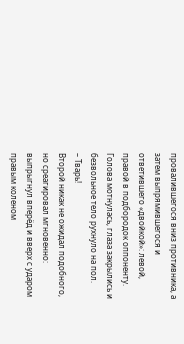провалившегося вниз противника, а затем выпрямившегося и ответившего «двойкой»: левой, правой в подбородок оппоненту. Голова мотнулась, глаза закрылись и безвольное тело рухнуло на пол.
– Тварь!
Второй никак не ожидал подобного, но среагировал мгновенно: выпрыгнул вперёд и вверх с ударом правым коленом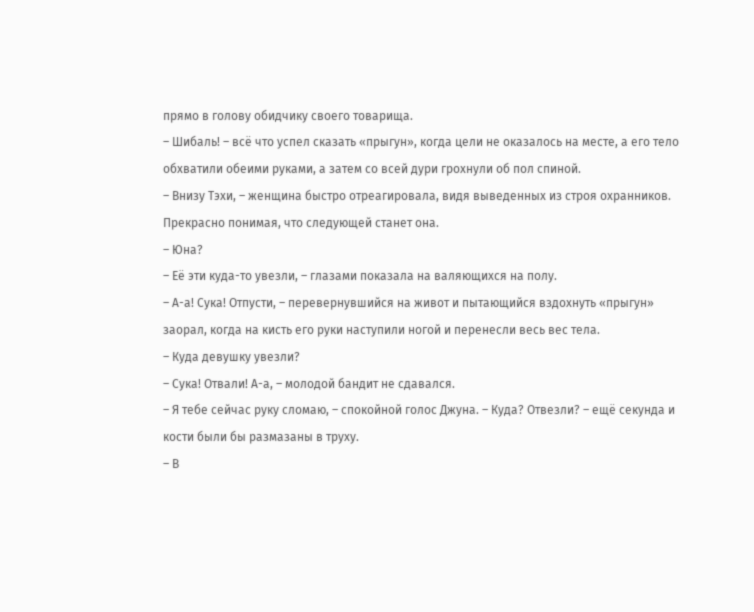прямо в голову обидчику своего товарища.
– Шибаль! – всё что успел сказать «прыгун», когда цели не оказалось на месте, а его тело обхватили обеими руками, а затем со всей дури грохнули об пол спиной.
– Внизу Тэхи, – женщина быстро отреагировала, видя выведенных из строя охранников. Прекрасно понимая, что следующей станет она.
– Юна?
– Её эти куда-то увезли, – глазами показала на валяющихся на полу.
– А-а! Сука! Отпусти, – перевернувшийся на живот и пытающийся вздохнуть «прыгун» заорал, когда на кисть его руки наступили ногой и перенесли весь вес тела.
– Куда девушку увезли?
– Сука! Отвали! А-а, – молодой бандит не сдавался.
– Я тебе сейчас руку сломаю, – спокойной голос Джуна. – Куда? Отвезли? – ещё секунда и кости были бы размазаны в труху.
– В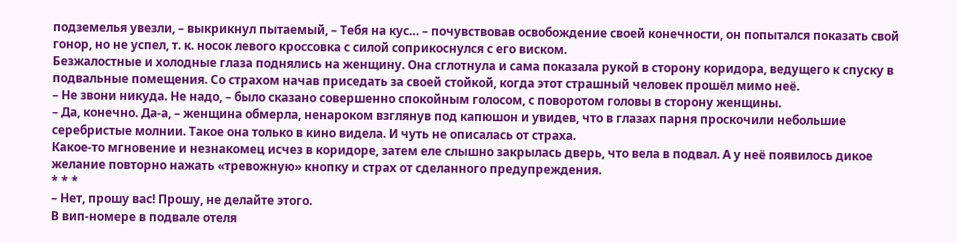подземелья увезли, – выкрикнул пытаемый, – Тебя на кус… – почувствовав освобождение своей конечности, он попытался показать свой гонор, но не успел, т. к. носок левого кроссовка с силой соприкоснулся с его виском.
Безжалостные и холодные глаза поднялись на женщину. Она сглотнула и сама показала рукой в сторону коридора, ведущего к спуску в подвальные помещения. Со страхом начав приседать за своей стойкой, когда этот страшный человек прошёл мимо неё.
– Не звони никуда. Не надо, – было сказано совершенно спокойным голосом, с поворотом головы в сторону женщины.
– Да, конечно. Да-а, – женщина обмерла, ненароком взглянув под капюшон и увидев, что в глазах парня проскочили небольшие серебристые молнии. Такое она только в кино видела. И чуть не описалась от страха.
Какое-то мгновение и незнакомец исчез в коридоре, затем еле слышно закрылась дверь, что вела в подвал. А у неё появилось дикое желание повторно нажать «тревожную» кнопку и страх от сделанного предупреждения.
* * *
– Нет, прошу вас! Прошу, не делайте этого.
В вип-номере в подвале отеля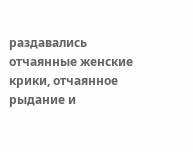раздавались отчаянные женские крики, отчаянное рыдание и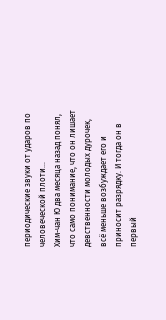периодические звуки от ударов по человеческой плоти…
Хим-чан Ю два месяца назад понял, что само понимание, что он лишает девственности молодых дурочек, всё меньше возбуждает его и приносит разрядку. И тогда он в первый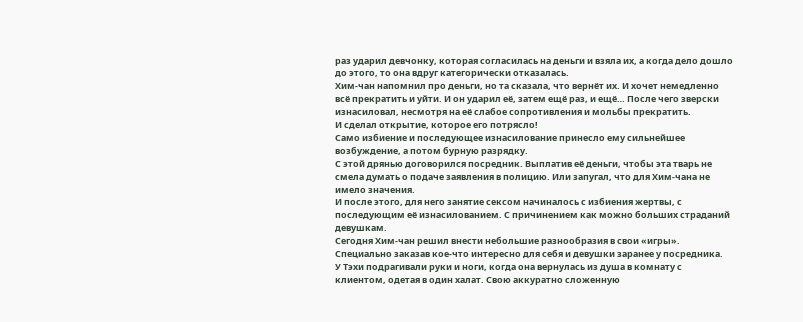раз ударил девчонку, которая согласилась на деньги и взяла их, а когда дело дошло до этого, то она вдруг категорически отказалась.
Хим-чан напомнил про деньги, но та сказала, что вернёт их. И хочет немедленно всё прекратить и уйти. И он ударил её, затем ещё раз, и ещё… После чего зверски изнасиловал, несмотря на её слабое сопротивления и мольбы прекратить.
И сделал открытие, которое его потрясло!
Само избиение и последующее изнасилование принесло ему сильнейшее возбуждение, а потом бурную разрядку.
С этой дрянью договорился посредник. Выплатив её деньги, чтобы эта тварь не смела думать о подаче заявления в полицию. Или запугал, что для Хим-чана не имело значения.
И после этого, для него занятие сексом начиналось с избиения жертвы, с последующим её изнасилованием. С причинением как можно больших страданий девушкам.
Сегодня Хим-чан решил внести небольшие разнообразия в свои «игры». Специально заказав кое-что интересно для себя и девушки заранее у посредника.
У Тэхи подрагивали руки и ноги, когда она вернулась из душа в комнату с клиентом, одетая в один халат. Свою аккуратно сложенную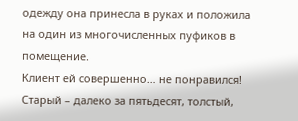одежду она принесла в руках и положила на один из многочисленных пуфиков в помещение.
Клиент ей совершенно… не понравился!
Старый – далеко за пятьдесят, толстый,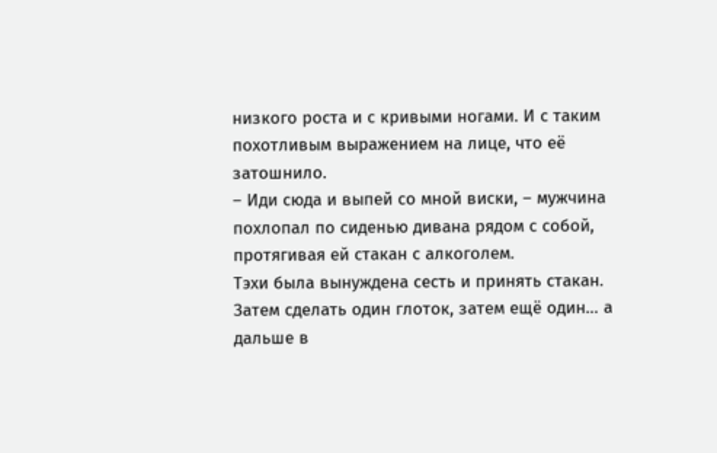низкого роста и с кривыми ногами. И с таким похотливым выражением на лице, что её затошнило.
– Иди сюда и выпей со мной виски, – мужчина похлопал по сиденью дивана рядом с собой, протягивая ей стакан с алкоголем.
Тэхи была вынуждена сесть и принять стакан. Затем сделать один глоток, затем ещё один… а дальше в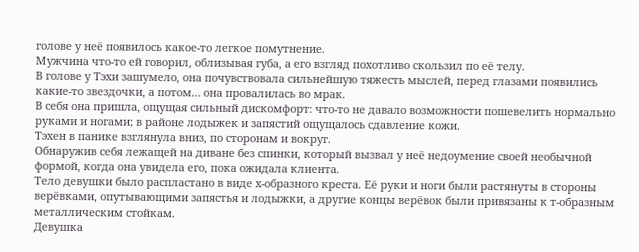голове у неё появилось какое-то легкое помутнение.
Мужчина что-то ей говорил, облизывая губа, а его взгляд похотливо скользил по её телу.
В голове у Тэхи зашумело, она почувствовала сильнейшую тяжесть мыслей, перед глазами появились какие-то звездочки, а потом… она провалилась во мрак.
В себя она пришла, ощущая сильный дискомфорт: что-то не давало возможности пошевелить нормально руками и ногами; в районе лодыжек и запястий ощущалось сдавление кожи.
Тэхен в панике взглянула вниз, по сторонам и вокруг.
Обнаружив себя лежащей на диване без спинки, который вызвал у неё недоумение своей необычной формой, когда она увидела его, пока ожидала клиента.
Тело девушки было распластано в виде х-образного креста. Её руки и ноги были растянуты в стороны верёвками, опутывающими запястья и лодыжки, а другие концы верёвок были привязаны к т-образным металлическим стойкам.
Девушка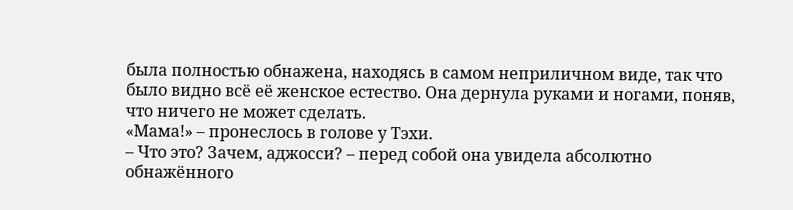была полностью обнажена, находясь в самом неприличном виде, так что было видно всё её женское естество. Она дернула руками и ногами, поняв, что ничего не может сделать.
«Мама!» – пронеслось в голове у Тэхи.
– Что это? Зачем, аджосси? – перед собой она увидела абсолютно обнажённого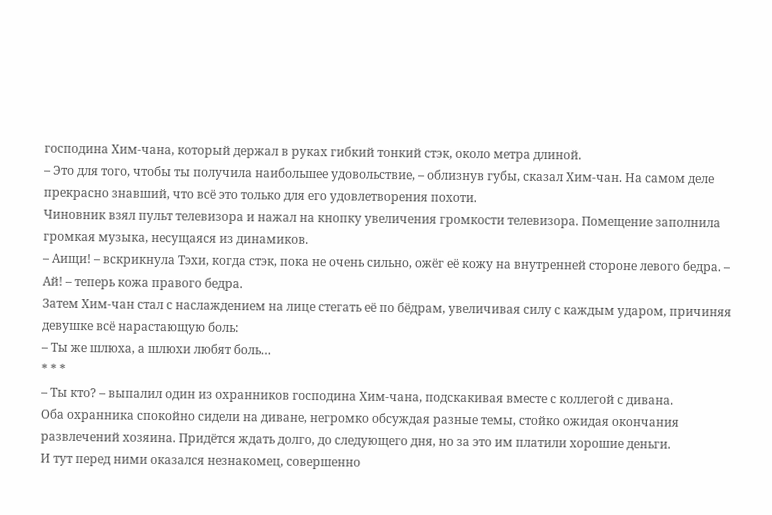господина Хим-чана, который держал в руках гибкий тонкий стэк, около метра длиной.
– Это для того, чтобы ты получила наибольшее удовольствие, – облизнув губы, сказал Хим-чан. На самом деле прекрасно знавший, что всё это только для его удовлетворения похоти.
Чиновник взял пульт телевизора и нажал на кнопку увеличения громкости телевизора. Помещение заполнила громкая музыка, несущаяся из динамиков.
– Аищи! – вскрикнула Тэхи, когда стэк, пока не очень сильно, ожёг её кожу на внутренней стороне левого бедра. – Ай! – теперь кожа правого бедра.
Затем Хим-чан стал с наслаждением на лице стегать её по бёдрам, увеличивая силу с каждым ударом, причиняя девушке всё нарастающую боль:
– Ты же шлюха, а шлюхи любят боль…
* * *
– Ты кто? – выпалил один из охранников господина Хим-чана, подскакивая вместе с коллегой с дивана.
Оба охранника спокойно сидели на диване, негромко обсуждая разные темы, стойко ожидая окончания развлечений хозяина. Придётся ждать долго, до следующего дня, но за это им платили хорошие деньги.
И тут перед ними оказался незнакомец, совершенно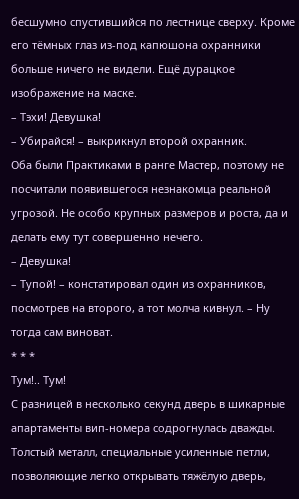бесшумно спустившийся по лестнице сверху. Кроме его тёмных глаз из-под капюшона охранники больше ничего не видели. Ещё дурацкое изображение на маске.
– Тэхи! Девушка!
– Убирайся! – выкрикнул второй охранник.
Оба были Практиками в ранге Мастер, поэтому не посчитали появившегося незнакомца реальной угрозой. Не особо крупных размеров и роста, да и делать ему тут совершенно нечего.
– Девушка!
– Тупой! – констатировал один из охранников, посмотрев на второго, а тот молча кивнул. – Ну тогда сам виноват.
* * *
Тум!.. Тум!
С разницей в несколько секунд дверь в шикарные апартаменты вип-номера содрогнулась дважды. Толстый металл, специальные усиленные петли, позволяющие легко открывать тяжёлую дверь,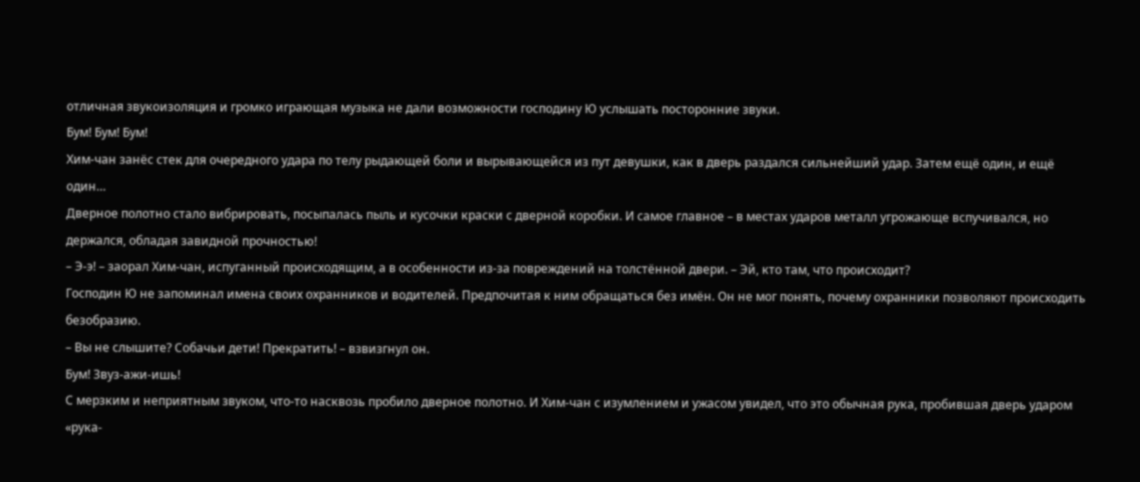отличная звукоизоляция и громко играющая музыка не дали возможности господину Ю услышать посторонние звуки.
Бум! Бум! Бум!
Хим-чан занёс стек для очередного удара по телу рыдающей боли и вырывающейся из пут девушки, как в дверь раздался сильнейший удар. Затем ещё один, и ещё один…
Дверное полотно стало вибрировать, посыпалась пыль и кусочки краски с дверной коробки. И самое главное – в местах ударов металл угрожающе вспучивался, но держался, обладая завидной прочностью!
– Э-э! – заорал Хим-чан, испуганный происходящим, а в особенности из-за повреждений на толстённой двери. – Эй, кто там, что происходит?
Господин Ю не запоминал имена своих охранников и водителей. Предпочитая к ним обращаться без имён. Он не мог понять, почему охранники позволяют происходить безобразию.
– Вы не слышите? Собачьи дети! Прекратить! – взвизгнул он.
Бум! Звуз-ажи-ишь!
С мерзким и неприятным звуком, что-то насквозь пробило дверное полотно. И Хим-чан с изумлением и ужасом увидел, что это обычная рука, пробившая дверь ударом «рука-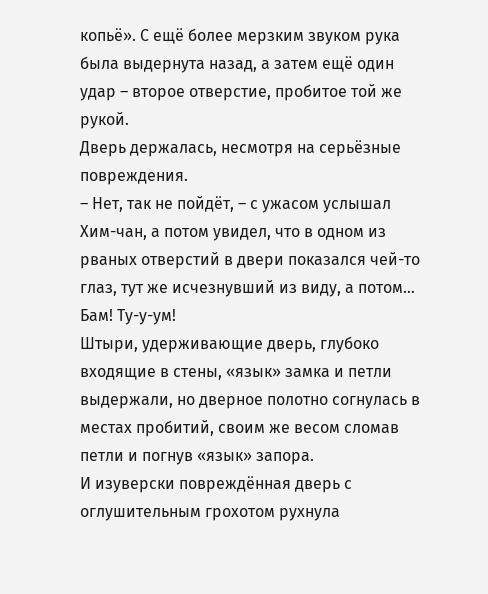копьё». С ещё более мерзким звуком рука была выдернута назад, а затем ещё один удар – второе отверстие, пробитое той же рукой.
Дверь держалась, несмотря на серьёзные повреждения.
– Нет, так не пойдёт, – с ужасом услышал Хим-чан, а потом увидел, что в одном из рваных отверстий в двери показался чей-то глаз, тут же исчезнувший из виду, а потом…
Бам! Ту-у-ум!
Штыри, удерживающие дверь, глубоко входящие в стены, «язык» замка и петли выдержали, но дверное полотно согнулась в местах пробитий, своим же весом сломав петли и погнув «язык» запора.
И изуверски повреждённая дверь с оглушительным грохотом рухнула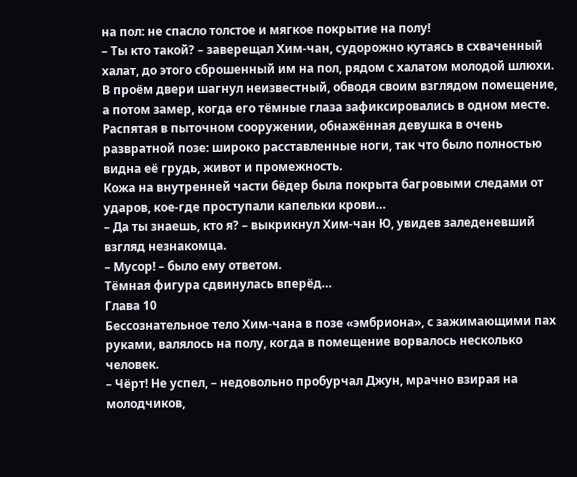на пол: не спасло толстое и мягкое покрытие на полу!
– Ты кто такой? – заверещал Хим-чан, судорожно кутаясь в схваченный халат, до этого сброшенный им на пол, рядом с халатом молодой шлюхи.
В проём двери шагнул неизвестный, обводя своим взглядом помещение, а потом замер, когда его тёмные глаза зафиксировались в одном месте.
Распятая в пыточном сооружении, обнажённая девушка в очень развратной позе: широко расставленные ноги, так что было полностью видна её грудь, живот и промежность.
Кожа на внутренней части бёдер была покрыта багровыми следами от ударов, кое-где проступали капельки крови…
– Да ты знаешь, кто я? – выкрикнул Хим-чан Ю, увидев заледеневший взгляд незнакомца.
– Мусор! – было ему ответом.
Тёмная фигура сдвинулась вперёд…
Глава 10
Бессознательное тело Хим-чана в позе «эмбриона», с зажимающими пах руками, валялось на полу, когда в помещение ворвалось несколько человек.
– Чёрт! Не успел, – недовольно пробурчал Джун, мрачно взирая на молодчиков,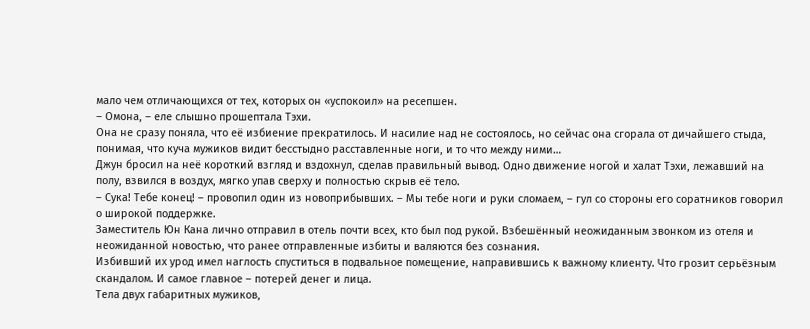мало чем отличающихся от тех, которых он «успокоил» на ресепшен.
– Омона, – еле слышно прошептала Тэхи.
Она не сразу поняла, что её избиение прекратилось. И насилие над не состоялось, но сейчас она сгорала от дичайшего стыда, понимая, что куча мужиков видит бесстыдно расставленные ноги, и то что между ними…
Джун бросил на неё короткий взгляд и вздохнул, сделав правильный вывод. Одно движение ногой и халат Тэхи, лежавший на полу, взвился в воздух, мягко упав сверху и полностью скрыв её тело.
– Сука! Тебе конец! – провопил один из новоприбывших. – Мы тебе ноги и руки сломаем, – гул со стороны его соратников говорил о широкой поддержке.
Заместитель Юн Кана лично отправил в отель почти всех, кто был под рукой. Взбешённый неожиданным звонком из отеля и неожиданной новостью, что ранее отправленные избиты и валяются без сознания.
Избивший их урод имел наглость спуститься в подвальное помещение, направившись к важному клиенту. Что грозит серьёзным скандалом. И самое главное – потерей денег и лица.
Тела двух габаритных мужиков,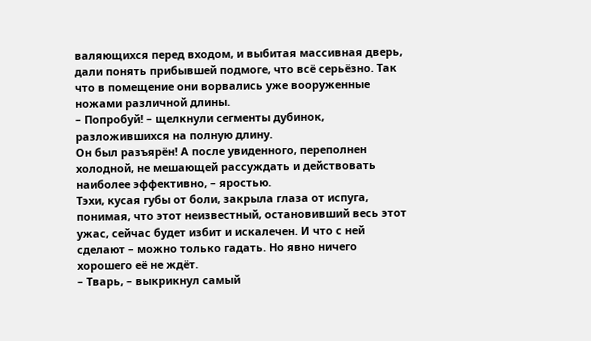валяющихся перед входом, и выбитая массивная дверь, дали понять прибывшей подмоге, что всё серьёзно. Так что в помещение они ворвались уже вооруженные ножами различной длины.
– Попробуй! – щелкнули сегменты дубинок, разложившихся на полную длину.
Он был разъярён! А после увиденного, переполнен холодной, не мешающей рассуждать и действовать наиболее эффективно, – яростью.
Тэхи, кусая губы от боли, закрыла глаза от испуга, понимая, что этот неизвестный, остановивший весь этот ужас, сейчас будет избит и искалечен. И что с ней сделают – можно только гадать. Но явно ничего хорошего её не ждёт.
– Тварь, – выкрикнул самый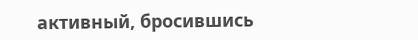активный, бросившись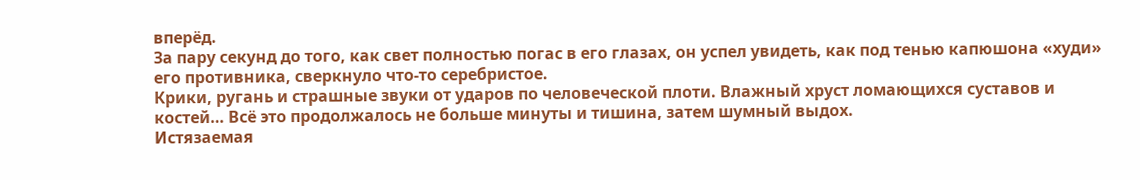вперёд.
За пару секунд до того, как свет полностью погас в его глазах, он успел увидеть, как под тенью капюшона «худи» его противника, сверкнуло что-то серебристое.
Крики, ругань и страшные звуки от ударов по человеческой плоти. Влажный хруст ломающихся суставов и костей… Всё это продолжалось не больше минуты и тишина, затем шумный выдох.
Истязаемая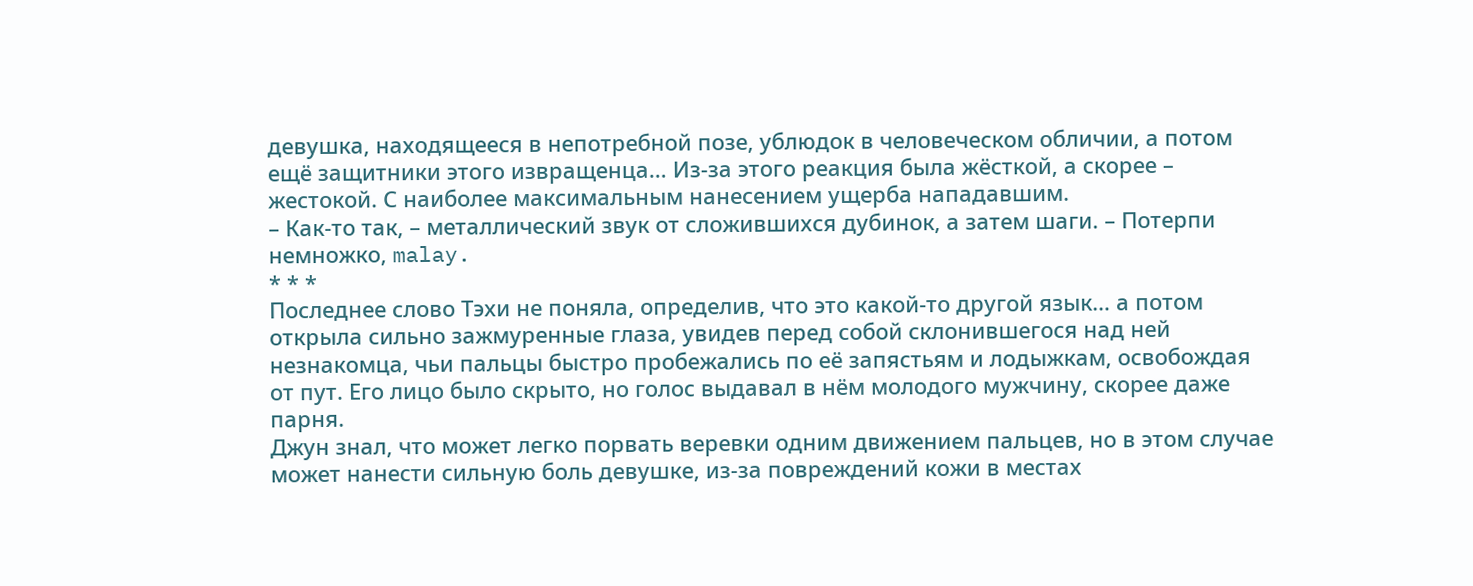девушка, находящееся в непотребной позе, ублюдок в человеческом обличии, а потом ещё защитники этого извращенца… Из-за этого реакция была жёсткой, а скорее – жестокой. С наиболее максимальным нанесением ущерба нападавшим.
– Как-то так, – металлический звук от сложившихся дубинок, а затем шаги. – Потерпи немножко, malay.
* * *
Последнее слово Тэхи не поняла, определив, что это какой-то другой язык… а потом открыла сильно зажмуренные глаза, увидев перед собой склонившегося над ней незнакомца, чьи пальцы быстро пробежались по её запястьям и лодыжкам, освобождая от пут. Его лицо было скрыто, но голос выдавал в нём молодого мужчину, скорее даже парня.
Джун знал, что может легко порвать веревки одним движением пальцев, но в этом случае может нанести сильную боль девушке, из-за повреждений кожи в местах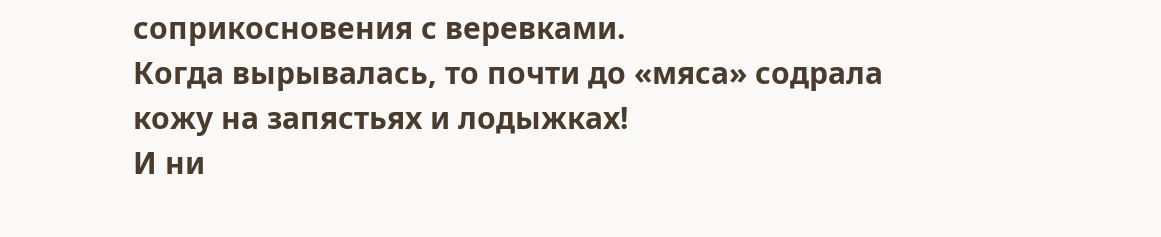соприкосновения с веревками.
Когда вырывалась, то почти до «мяса» содрала кожу на запястьях и лодыжках!
И ни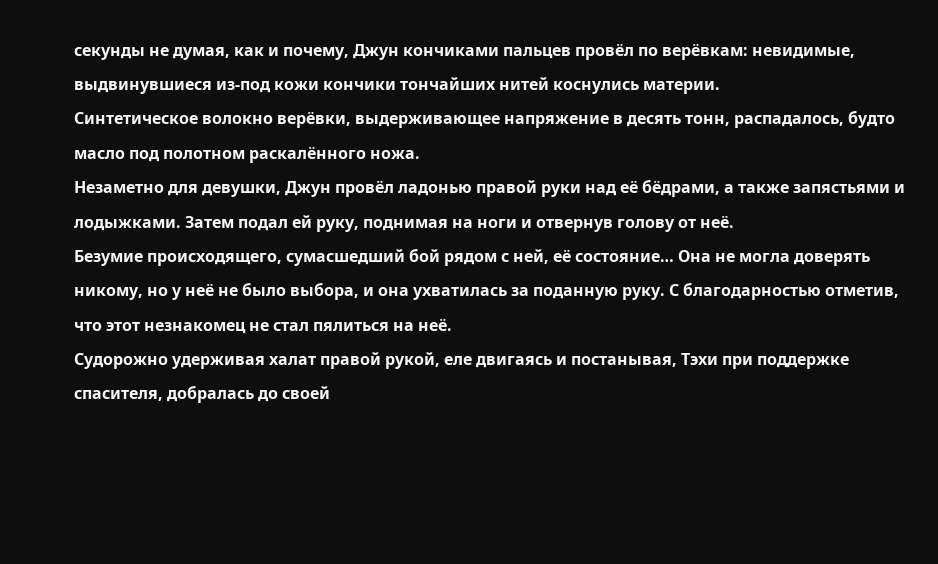секунды не думая, как и почему, Джун кончиками пальцев провёл по верёвкам: невидимые, выдвинувшиеся из-под кожи кончики тончайших нитей коснулись материи.
Синтетическое волокно верёвки, выдерживающее напряжение в десять тонн, распадалось, будто масло под полотном раскалённого ножа.
Незаметно для девушки, Джун провёл ладонью правой руки над её бёдрами, а также запястьями и лодыжками. Затем подал ей руку, поднимая на ноги и отвернув голову от неё.
Безумие происходящего, сумасшедший бой рядом с ней, её состояние… Она не могла доверять никому, но у неё не было выбора, и она ухватилась за поданную руку. С благодарностью отметив, что этот незнакомец не стал пялиться на неё.
Судорожно удерживая халат правой рукой, еле двигаясь и постанывая, Тэхи при поддержке спасителя, добралась до своей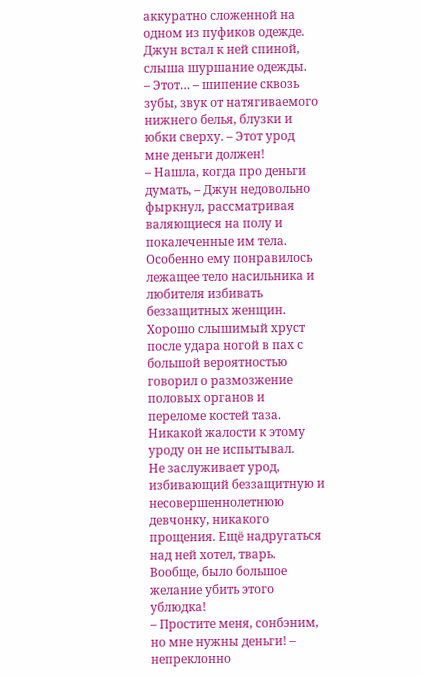аккуратно сложенной на одном из пуфиков одежде. Джун встал к ней спиной, слыша шуршание одежды.
– Этот… – шипение сквозь зубы, звук от натягиваемого нижнего белья, блузки и юбки сверху. – Этот урод мне деньги должен!
– Нашла, когда про деньги думать, – Джун недовольно фыркнул, рассматривая валяющиеся на полу и покалеченные им тела.
Особенно ему понравилось лежащее тело насильника и любителя избивать беззащитных женщин. Хорошо слышимый хруст после удара ногой в пах с большой вероятностью говорил о размозжение половых органов и переломе костей таза. Никакой жалости к этому уроду он не испытывал.
Не заслуживает урод, избивающий беззащитную и несовершеннолетнюю девчонку, никакого прощения. Ещё надругаться над ней хотел, тварь.
Вообще, было большое желание убить этого ублюдка!
– Простите меня, сонбэним, но мне нужны деньги! – непреклонно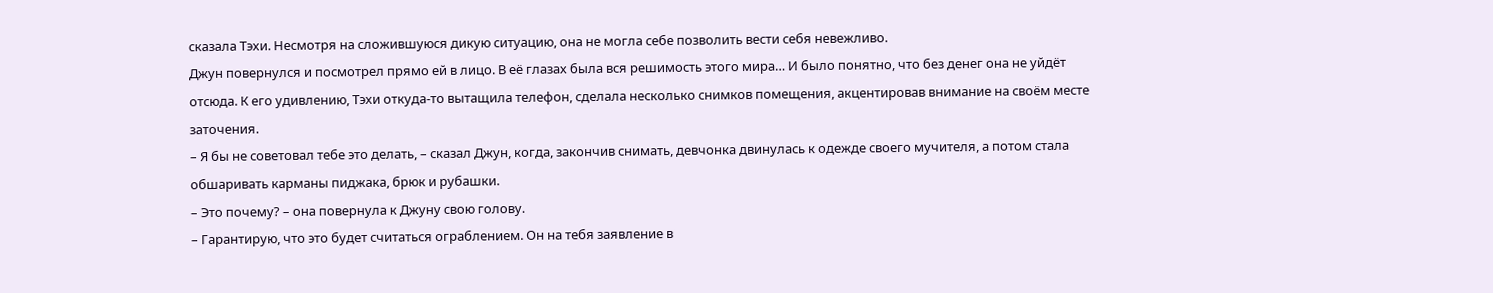сказала Тэхи. Несмотря на сложившуюся дикую ситуацию, она не могла себе позволить вести себя невежливо.
Джун повернулся и посмотрел прямо ей в лицо. В её глазах была вся решимость этого мира… И было понятно, что без денег она не уйдёт отсюда. К его удивлению, Тэхи откуда-то вытащила телефон, сделала несколько снимков помещения, акцентировав внимание на своём месте заточения.
– Я бы не советовал тебе это делать, – сказал Джун, когда, закончив снимать, девчонка двинулась к одежде своего мучителя, а потом стала обшаривать карманы пиджака, брюк и рубашки.
– Это почему? – она повернула к Джуну свою голову.
– Гарантирую, что это будет считаться ограблением. Он на тебя заявление в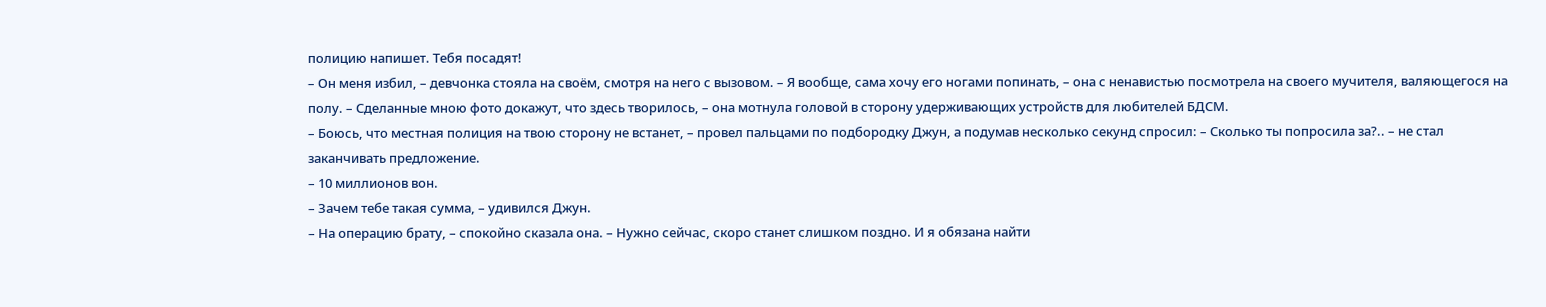полицию напишет. Тебя посадят!
– Он меня избил, – девчонка стояла на своём, смотря на него с вызовом. – Я вообще, сама хочу его ногами попинать, – она с ненавистью посмотрела на своего мучителя, валяющегося на полу. – Сделанные мною фото докажут, что здесь творилось, – она мотнула головой в сторону удерживающих устройств для любителей БДСМ.
– Боюсь, что местная полиция на твою сторону не встанет, – провел пальцами по подбородку Джун, а подумав несколько секунд спросил: – Сколько ты попросила за?.. – не стал заканчивать предложение.
– 10 миллионов вон.
– Зачем тебе такая сумма, – удивился Джун.
– На операцию брату, – спокойно сказала она. – Нужно сейчас, скоро станет слишком поздно. И я обязана найти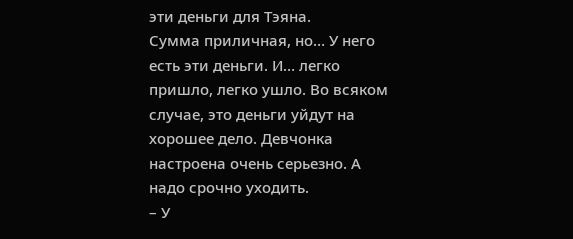эти деньги для Тэяна.
Сумма приличная, но… У него есть эти деньги. И… легко пришло, легко ушло. Во всяком случае, это деньги уйдут на хорошее дело. Девчонка настроена очень серьезно. А надо срочно уходить.
– У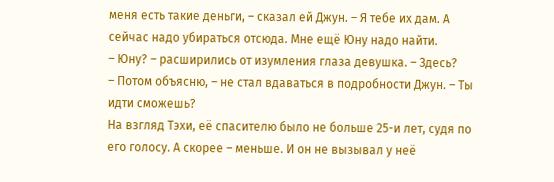меня есть такие деньги, – сказал ей Джун. – Я тебе их дам. А сейчас надо убираться отсюда. Мне ещё Юну надо найти.
– Юну? – расширились от изумления глаза девушка. – Здесь?
– Потом объясню, – не стал вдаваться в подробности Джун. – Ты идти сможешь?
На взгляд Тэхи, её спасителю было не больше 25-и лет, судя по его голосу. А скорее – меньше. И он не вызывал у неё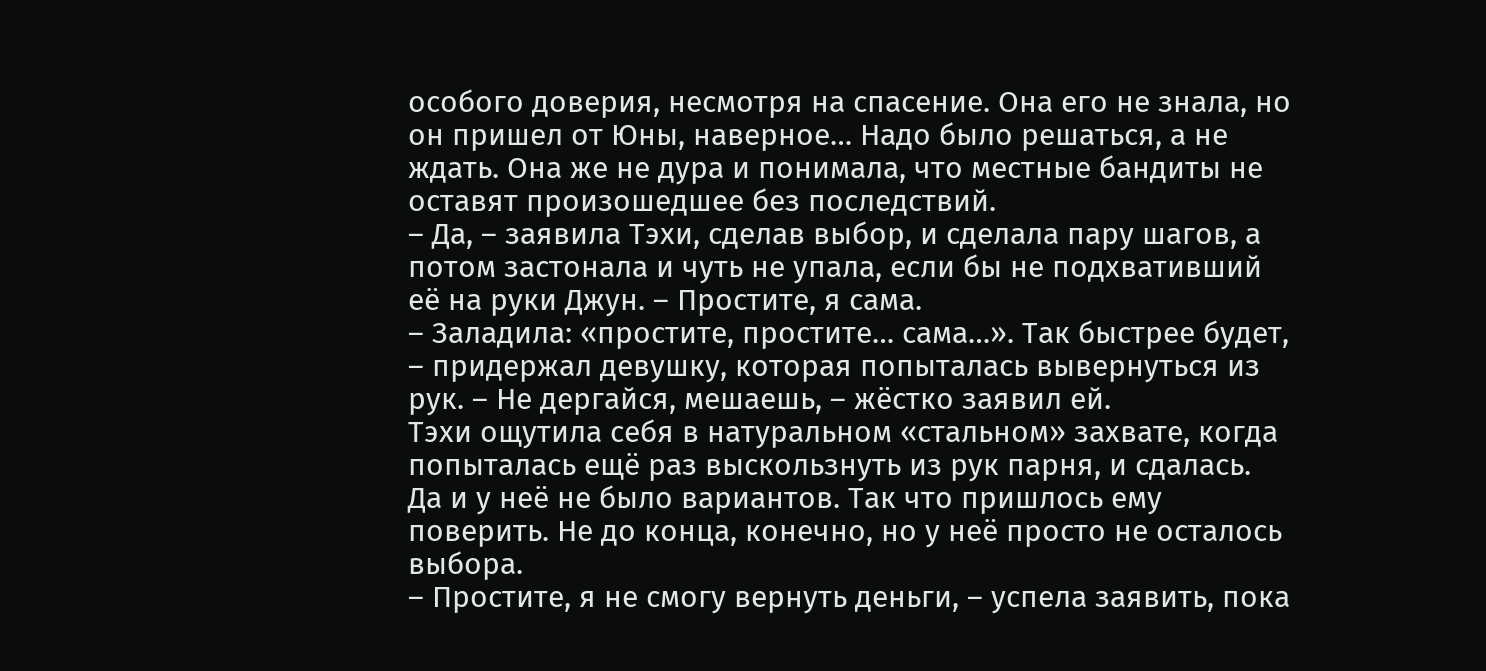особого доверия, несмотря на спасение. Она его не знала, но он пришел от Юны, наверное… Надо было решаться, а не ждать. Она же не дура и понимала, что местные бандиты не оставят произошедшее без последствий.
– Да, – заявила Тэхи, сделав выбор, и сделала пару шагов, а потом застонала и чуть не упала, если бы не подхвативший её на руки Джун. – Простите, я сама.
– Заладила: «простите, простите… сама…». Так быстрее будет, – придержал девушку, которая попыталась вывернуться из рук. – Не дергайся, мешаешь, – жёстко заявил ей.
Тэхи ощутила себя в натуральном «стальном» захвате, когда попыталась ещё раз выскользнуть из рук парня, и сдалась. Да и у неё не было вариантов. Так что пришлось ему поверить. Не до конца, конечно, но у неё просто не осталось выбора.
– Простите, я не смогу вернуть деньги, – успела заявить, пока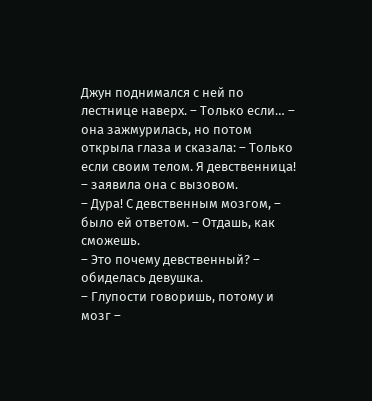Джун поднимался с ней по лестнице наверх. – Только если… – она зажмурилась, но потом открыла глаза и сказала: – Только если своим телом. Я девственница! – заявила она с вызовом.
– Дура! С девственным мозгом, – было ей ответом. – Отдашь, как сможешь.
– Это почему девственный? – обиделась девушка.
– Глупости говоришь, потому и мозг –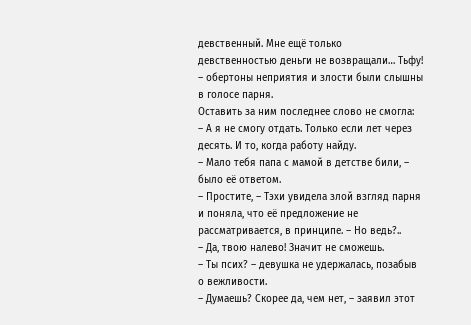девственный. Мне ещё только девственностью деньги не возвращали… Тьфу! – обертоны неприятия и злости были слышны в голосе парня.
Оставить за ним последнее слово не смогла:
– А я не смогу отдать. Только если лет через десять. И то, когда работу найду.
– Мало тебя папа с мамой в детстве били, – было её ответом.
– Простите, – Тэхи увидела злой взгляд парня и поняла, что её предложение не рассматривается, в принципе. – Но ведь?..
– Да, твою налево! Значит не сможешь.
– Ты псих? – девушка не удержалась, позабыв о вежливости.
– Думаешь? Скорее да, чем нет, – заявил этот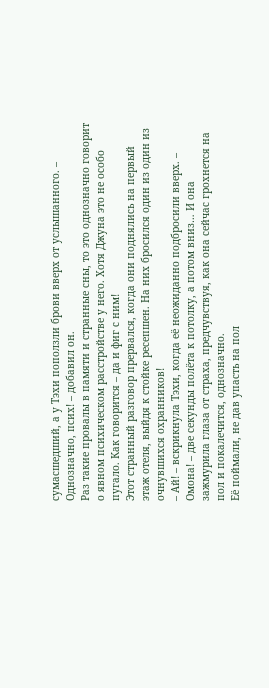сумасшедший, а у Тэхи поползли брови вверх от услышанного. – Однозначно, псих! – добавил он.
Раз такие провалы в памяти и странные сны, то это однозначно говорит о явном психическом расстройстве у него. Хотя Джуна это не особо пугало. Как говорится – да и фиг с ним!
Этот странный разговор прервался, когда они поднялись на первый этаж отеля, выйдя к стойке ресепшен. На них бросился один из один из очнувшихся охранников!
– Ай! – вскрикнула Тэхи, когда её неожиданно подбросили вверх. – Омона! – две секунды полёта к потолку, а потом вниз… И она зажмурила глаза от страха, предчувствуя, как она сейчас грохнется на пол и покалечится, однозначно.
Её поймали, не дав упасть на пол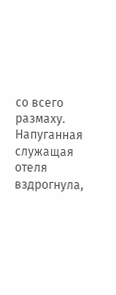со всего размаху.
Напуганная служащая отеля вздрогнула,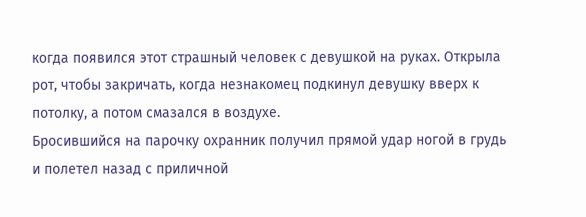когда появился этот страшный человек с девушкой на руках. Открыла рот, чтобы закричать, когда незнакомец подкинул девушку вверх к потолку, а потом смазался в воздухе.
Бросившийся на парочку охранник получил прямой удар ногой в грудь и полетел назад с приличной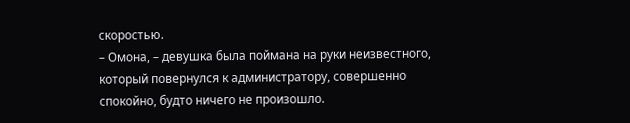скоростью.
– Омона, – девушка была поймана на руки неизвестного, который повернулся к администратору, совершенно спокойно, будто ничего не произошло.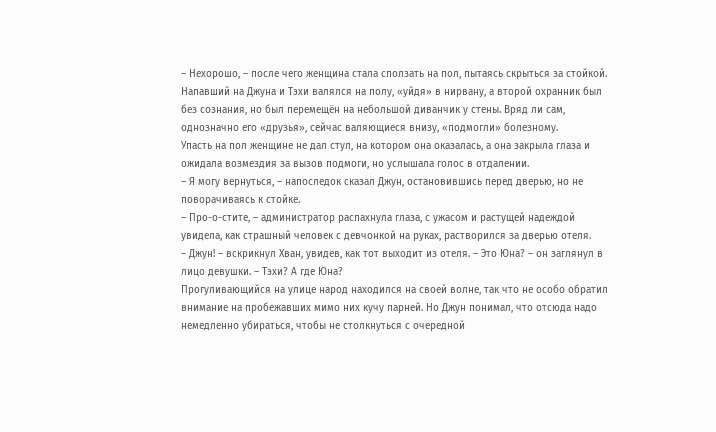– Нехорошо, – после чего женщина стала сползать на пол, пытаясь скрыться за стойкой.
Напавший на Джуна и Тэхи валялся на полу, «уйдя» в нирвану, а второй охранник был без сознания, но был перемещён на небольшой диванчик у стены. Вряд ли сам, однозначно его «друзья», сейчас валяющиеся внизу, «подмогли» болезному.
Упасть на пол женщине не дал стул, на котором она оказалась, а она закрыла глаза и ожидала возмездия за вызов подмоги, но услышала голос в отдалении.
– Я могу вернуться, – напоследок сказал Джун, остановившись перед дверью, но не поворачиваясь к стойке.
– Про-о-стите, – администратор распахнула глаза, с ужасом и растущей надеждой увидела, как страшный человек с девчонкой на руках, растворился за дверью отеля.
– Джун! – вскрикнул Хван, увидев, как тот выходит из отеля. – Это Юна? – он заглянул в лицо девушки. – Тэхи? А где Юна?
Прогуливающийся на улице народ находился на своей волне, так что не особо обратил внимание на пробежавших мимо них кучу парней. Но Джун понимал, что отсюда надо немедленно убираться, чтобы не столкнуться с очередной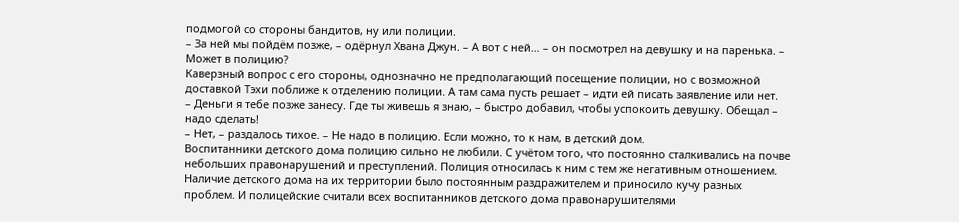подмогой со стороны бандитов, ну или полиции.
– За ней мы пойдём позже, – одёрнул Хвана Джун. – А вот с ней… – он посмотрел на девушку и на паренька. – Может в полицию?
Каверзный вопрос с его стороны, однозначно не предполагающий посещение полиции, но с возможной доставкой Тэхи поближе к отделению полиции. А там сама пусть решает – идти ей писать заявление или нет.
– Деньги я тебе позже занесу. Где ты живешь я знаю, – быстро добавил, чтобы успокоить девушку. Обещал – надо сделать!
– Нет, – раздалось тихое. – Не надо в полицию. Если можно, то к нам, в детский дом.
Воспитанники детского дома полицию сильно не любили. С учётом того, что постоянно сталкивались на почве небольших правонарушений и преступлений. Полиция относилась к ним с тем же негативным отношением. Наличие детского дома на их территории было постоянным раздражителем и приносило кучу разных проблем. И полицейские считали всех воспитанников детского дома правонарушителями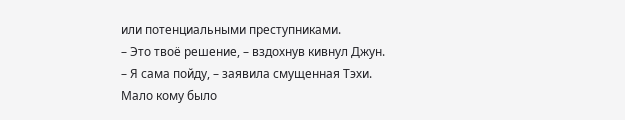или потенциальными преступниками.
– Это твоё решение, – вздохнув кивнул Джун.
– Я сама пойду, – заявила смущенная Тэхи.
Мало кому было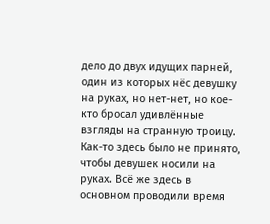дело до двух идущих парней, один из которых нёс девушку на руках, но нет-нет, но кое-кто бросал удивлённые взгляды на странную троицу. Как-то здесь было не принято, чтобы девушек носили на руках. Всё же здесь в основном проводили время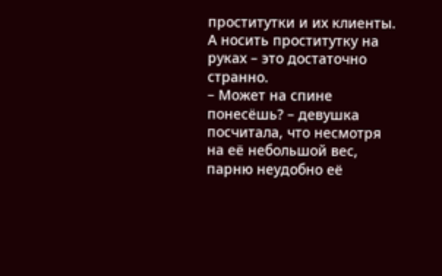проститутки и их клиенты. А носить проститутку на руках – это достаточно странно.
– Может на спине понесёшь? – девушка посчитала, что несмотря на её небольшой вес, парню неудобно её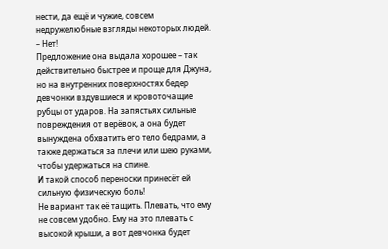нести, да ещё и чужие, совсем недружелюбные взгляды некоторых людей.
– Нет!
Предложение она выдала хорошее – так действительно быстрее и проще для Джуна, но на внутренних поверхностях бедер девчонки вздувшиеся и кровоточащие рубцы от ударов. На запястьях сильные повреждения от верёвок, а она будет вынуждена обхватить его тело бедрами, а также держаться за плечи или шею руками, чтобы удержаться на спине.
И такой способ переноски принесёт ей сильную физическую боль!
Не вариант так её тащить. Плевать, что ему не совсем удобно. Ему на это плевать с высокой крыши, а вот девчонка будет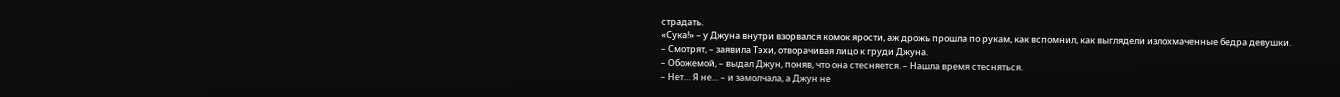страдать.
«Сука!» – у Джуна внутри взорвался комок ярости, аж дрожь прошла по рукам, как вспомнил, как выглядели излохмаченные бедра девушки.
– Смотрят, – заявила Тэхи, отворачивая лицо к груди Джуна.
– Обожемой, – выдал Джун, поняв, что она стесняется. – Нашла время стесняться.
– Нет… Я не… – и замолчала, а Джун не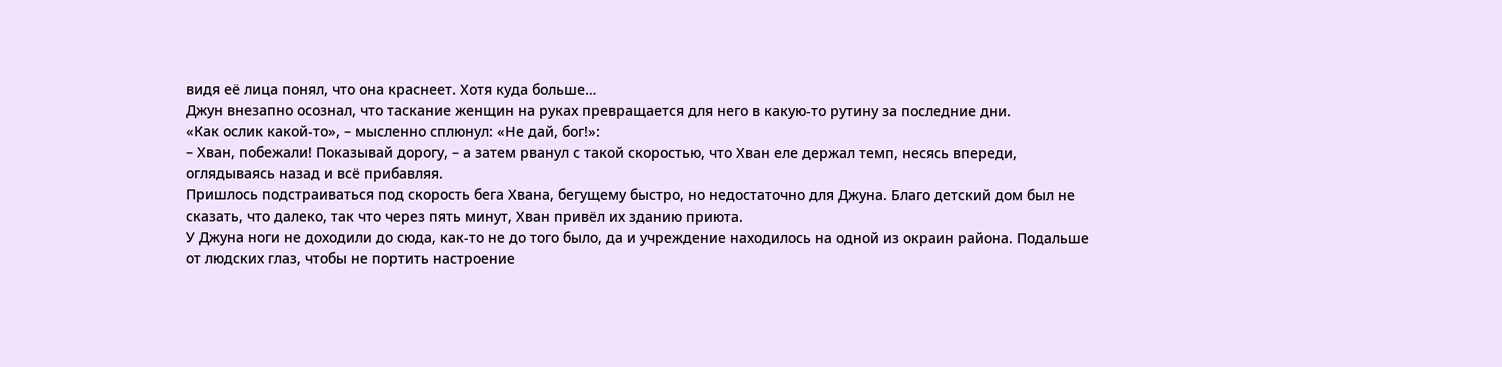видя её лица понял, что она краснеет. Хотя куда больше…
Джун внезапно осознал, что таскание женщин на руках превращается для него в какую-то рутину за последние дни.
«Как ослик какой-то», – мысленно сплюнул: «Не дай, бог!»:
– Хван, побежали! Показывай дорогу, – а затем рванул с такой скоростью, что Хван еле держал темп, несясь впереди, оглядываясь назад и всё прибавляя.
Пришлось подстраиваться под скорость бега Хвана, бегущему быстро, но недостаточно для Джуна. Благо детский дом был не сказать, что далеко, так что через пять минут, Хван привёл их зданию приюта.
У Джуна ноги не доходили до сюда, как-то не до того было, да и учреждение находилось на одной из окраин района. Подальше от людских глаз, чтобы не портить настроение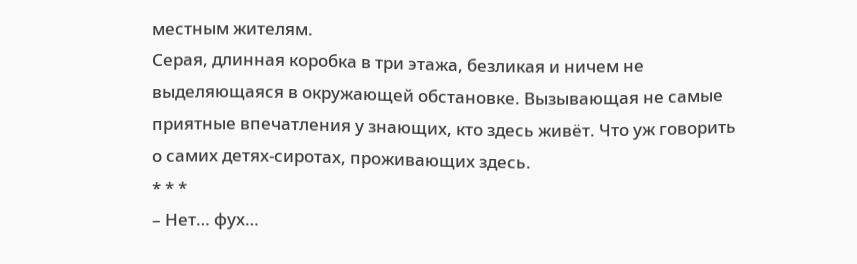местным жителям.
Серая, длинная коробка в три этажа, безликая и ничем не выделяющаяся в окружающей обстановке. Вызывающая не самые приятные впечатления у знающих, кто здесь живёт. Что уж говорить о самих детях-сиротах, проживающих здесь.
* * *
– Нет… фух…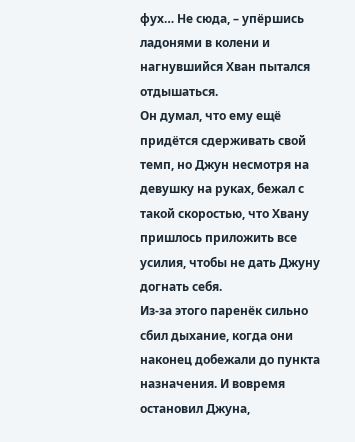фух… Не сюда, – упёршись ладонями в колени и нагнувшийся Хван пытался отдышаться.
Он думал, что ему ещё придётся сдерживать свой темп, но Джун несмотря на девушку на руках, бежал с такой скоростью, что Хвану пришлось приложить все усилия, чтобы не дать Джуну догнать себя.
Из-за этого паренёк сильно сбил дыхание, когда они наконец добежали до пункта назначения. И вовремя остановил Джуна,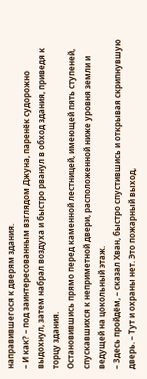направившегося к дверям здания.
– И как? – под заинтересованным взглядом Джуна, паренёк судорожно выдохнул, затем набрал воздуха и быстро рванул в обход здания, приведя к торцу здания.
Остановившись прямо перед каменной лестницей, имеющей пять ступеней, спускавшихся к неприметной двери, расположенной ниже уровня земли и ведущей на цокольный этаж.
– Здесь пройдём, – сказал Хван, быстро спустившись и открывая скрипнувшую дверь. – Тут и охраны нет. Это пожарный выход,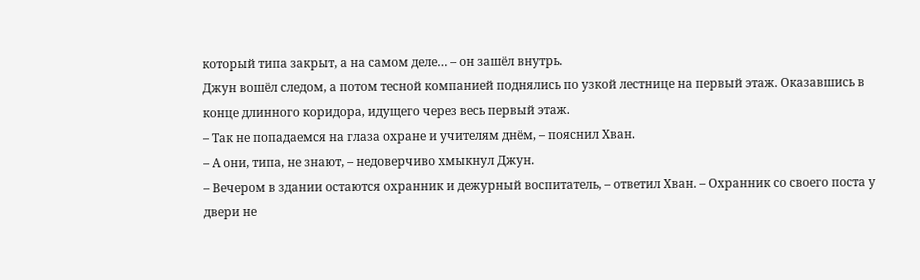который типа закрыт, а на самом деле… – он зашёл внутрь.
Джун вошёл следом, а потом тесной компанией поднялись по узкой лестнице на первый этаж. Оказавшись в конце длинного коридора, идущего через весь первый этаж.
– Так не попадаемся на глаза охране и учителям днём, – пояснил Хван.
– А они, типа, не знают, – недоверчиво хмыкнул Джун.
– Вечером в здании остаются охранник и дежурный воспитатель, – ответил Хван. – Охранник со своего поста у двери не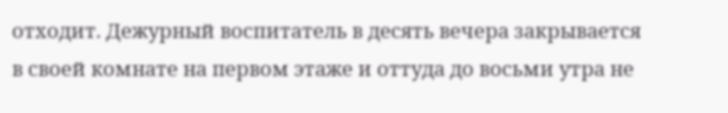отходит. Дежурный воспитатель в десять вечера закрывается в своей комнате на первом этаже и оттуда до восьми утра не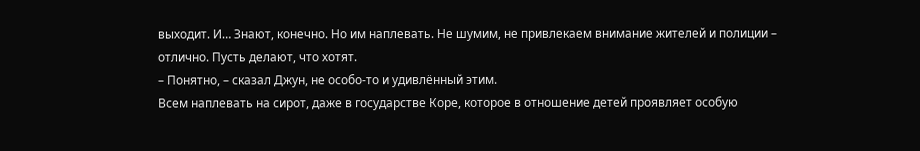выходит. И… Знают, конечно. Но им наплевать. Не шумим, не привлекаем внимание жителей и полиции – отлично. Пусть делают, что хотят.
– Понятно, – сказал Джун, не особо-то и удивлённый этим.
Всем наплевать на сирот, даже в государстве Коре, которое в отношение детей проявляет особую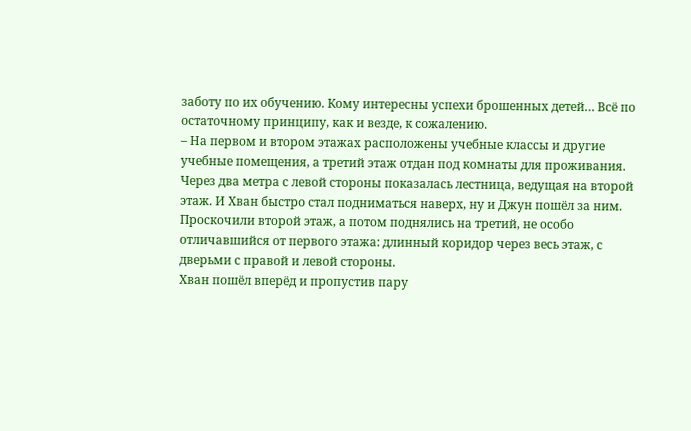заботу по их обучению. Кому интересны успехи брошенных детей… Всё по остаточному принципу, как и везде, к сожалению.
– На первом и втором этажах расположены учебные классы и другие учебные помещения, а третий этаж отдан под комнаты для проживания.
Через два метра с левой стороны показалась лестница, ведущая на второй этаж. И Хван быстро стал подниматься наверх, ну и Джун пошёл за ним.
Проскочили второй этаж, а потом поднялись на третий, не особо отличавшийся от первого этажа: длинный коридор через весь этаж, с дверьми с правой и левой стороны.
Хван пошёл вперёд и пропустив пару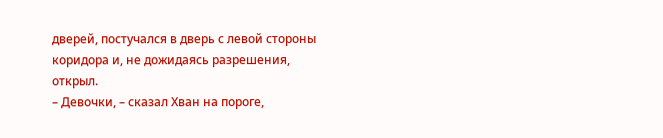дверей, постучался в дверь с левой стороны коридора и, не дожидаясь разрешения, открыл.
– Девочки, – сказал Хван на пороге,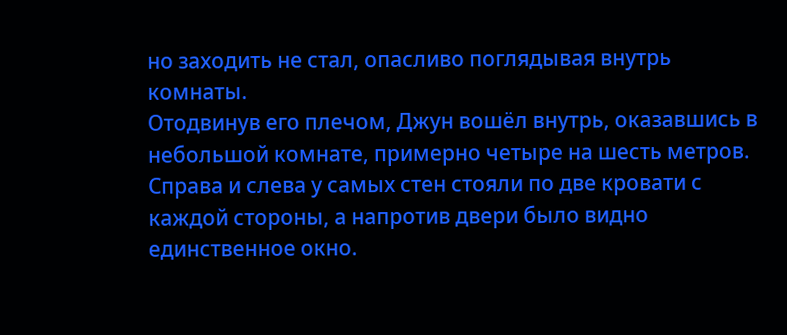но заходить не стал, опасливо поглядывая внутрь комнаты.
Отодвинув его плечом, Джун вошёл внутрь, оказавшись в небольшой комнате, примерно четыре на шесть метров. Справа и слева у самых стен стояли по две кровати с каждой стороны, а напротив двери было видно единственное окно.